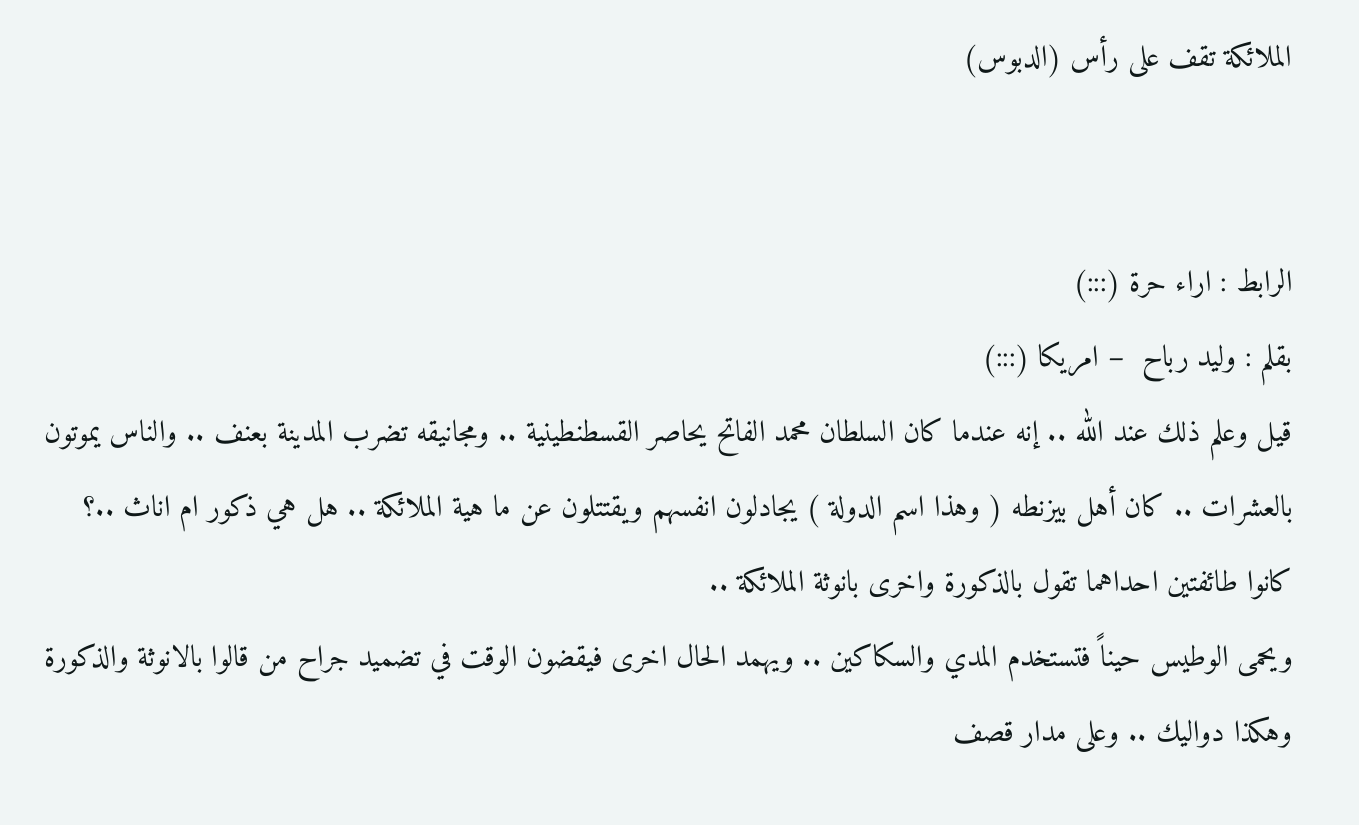الملائكة تقف على رأس (الدبوس)


الرابط : اراء حرة (:::)
بقلم : وليد رباح  – امريكا (:::)
قيل وعلم ذلك عند الله .. إنه عندما كان السلطان محمد الفاتح يحاصر القسطنطينية .. ومجانيقه تضرب المدينة بعنف .. والناس يموتون بالعشرات .. كان أهل بيزنطه ( وهذا اسم الدولة ) يجادلون انفسهم ويقتتلون عن ما هية الملائكة .. هل هي ذكور ام اناث ..؟
كانوا طائفتين احداهما تقول بالذكورة واخرى بانوثة الملائكة ..
ويحمى الوطيس حيناً فتستخدم المدي والسكاكين .. ويهمد الحال اخرى فيقضون الوقت في تضميد جراح من قالوا بالانوثة والذكورة وهكذا دواليك .. وعلى مدار قصف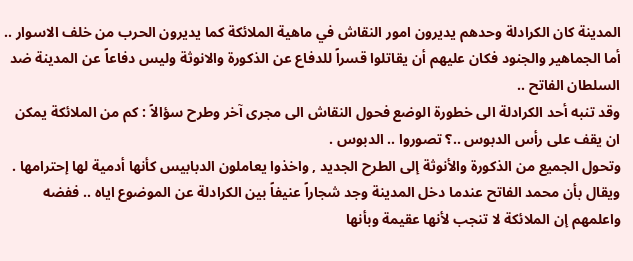المدينة كان الكرادلة وحدهم يديرون امور النقاش في ماهية الملائكة كما يديرون الحرب من خلف الاسوار .. أما الجماهير والجنود فكان عليهم أن يقاتلوا قسراً للدفاع عن الذكورة والانوثة وليس دفاعاً عن المدينة ضد السلطان الفاتح ..
وقد تنبه أحد الكرادلة الى خطورة الوضع فحول النقاش الى مجرى آخر وطرح سؤالاً : كم من الملائكة يمكن ان يقف على رأس الدبوس ..؟ تصوروا .. الدبوس .
وتحول الجميع من الذكورة والأنوثة إلى الطرح الجديد , واخذوا يعاملون الدبابيس كأنها أدمية لها إحترامها .
ويقال بأن محمد الفاتح عندما دخل المدينة وجد شجاراً عنيفاً بين الكرادلة عن الموضوع اياه .. ففضه واعلمهم إن الملائكة لا تنجب لأنها عقيمة وبأنها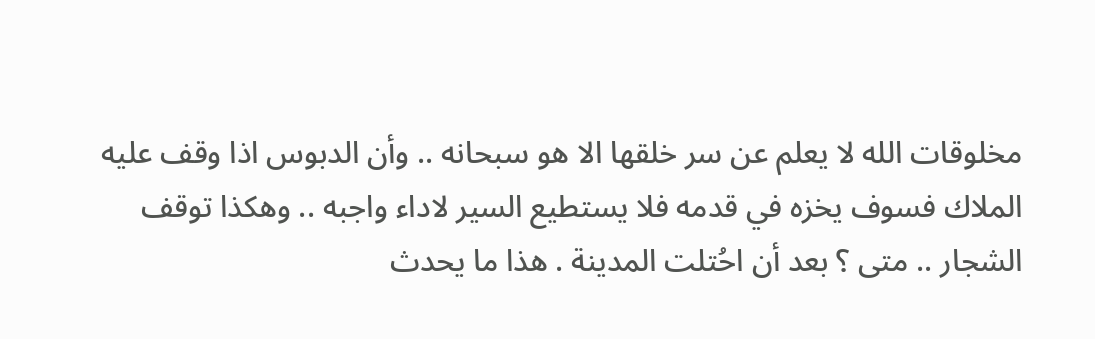مخلوقات الله لا يعلم عن سر خلقها الا هو سبحانه .. وأن الدبوس اذا وقف عليه الملاك فسوف يخزه في قدمه فلا يستطيع السير لاداء واجبه .. وهكذا توقف الشجار .. متى ؟ بعد أن احُتلت المدينة . هذا ما يحدث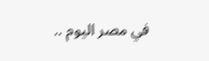في مصر اليوم ..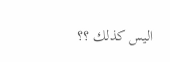اليس كذلك ؟؟